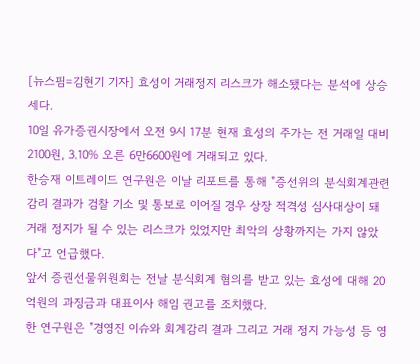[뉴스핌=김현기 기자] 효성이 거래정지 리스크가 해소됐다는 분석에 상승세다.
10일 유가증권시장에서 오전 9시 17분 현재 효성의 주가는 전 거래일 대비 2100원, 3.10% 오른 6만6600원에 거래되고 있다.
한승재 이트레이드 연구원은 이날 리포트를 통해 "증선위의 분식회계관련 감리 결과가 검찰 기소 및 통보로 이어질 경우 상장 적격성 심사대상이 돼 거래 정지가 될 수 있는 리스크가 있었지만 최악의 상황까지는 가지 않았다"고 언급했다.
앞서 증권선물위원회는 전날 분식회계 혐의를 받고 있는 효성에 대해 20억원의 과징금과 대표이사 해임 권고를 조치했다.
한 연구원은 "경영진 이슈와 회계감리 결과 그리고 거래 정지 가능성 등 영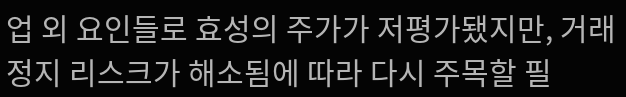업 외 요인들로 효성의 주가가 저평가됐지만, 거래 정지 리스크가 해소됨에 따라 다시 주목할 필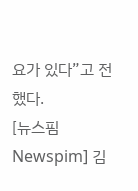요가 있다”고 전했다.
[뉴스핌 Newspim] 김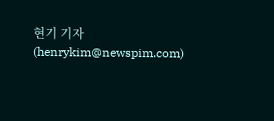현기 기자 (henrykim@newspim.com)